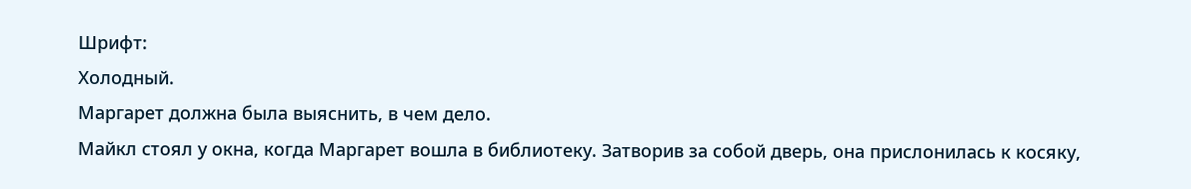Шрифт:
Холодный.
Маргарет должна была выяснить, в чем дело.
Майкл стоял у окна, когда Маргарет вошла в библиотеку. Затворив за собой дверь, она прислонилась к косяку,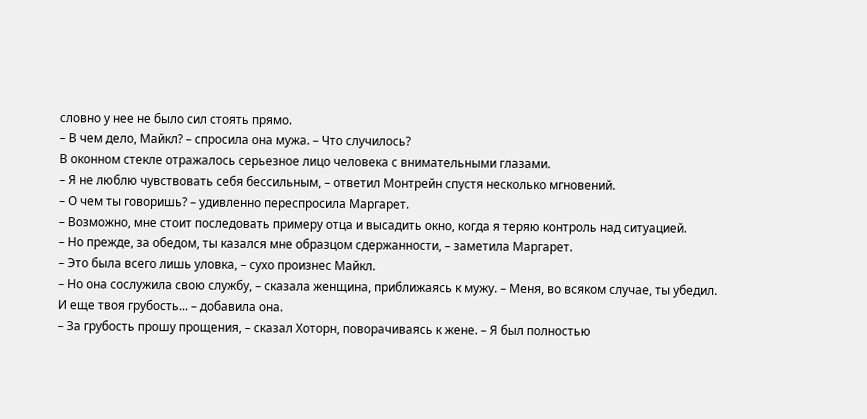словно у нее не было сил стоять прямо.
– В чем дело, Майкл? – спросила она мужа. – Что случилось?
В оконном стекле отражалось серьезное лицо человека с внимательными глазами.
– Я не люблю чувствовать себя бессильным, – ответил Монтрейн спустя несколько мгновений.
– О чем ты говоришь? – удивленно переспросила Маргарет.
– Возможно, мне стоит последовать примеру отца и высадить окно, когда я теряю контроль над ситуацией.
– Но прежде, за обедом, ты казался мне образцом сдержанности, – заметила Маргарет.
– Это была всего лишь уловка, – сухо произнес Майкл.
– Но она сослужила свою службу, – сказала женщина, приближаясь к мужу. – Меня, во всяком случае, ты убедил. И еще твоя грубость... – добавила она.
– За грубость прошу прощения, – сказал Хоторн, поворачиваясь к жене. – Я был полностью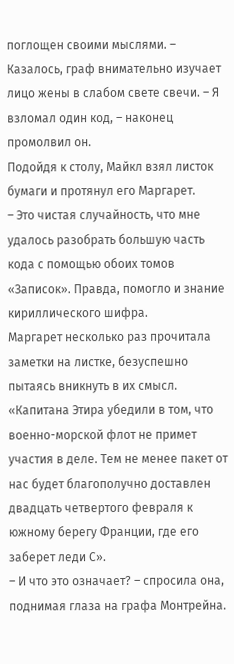поглощен своими мыслями. – Казалось, граф внимательно изучает лицо жены в слабом свете свечи. – Я взломал один код, – наконец промолвил он.
Подойдя к столу, Майкл взял листок бумаги и протянул его Маргарет.
– Это чистая случайность, что мне удалось разобрать большую часть кода с помощью обоих томов «Записок». Правда, помогло и знание кириллического шифра.
Маргарет несколько раз прочитала заметки на листке, безуспешно пытаясь вникнуть в их смысл.
«Капитана Этира убедили в том, что военно-морской флот не примет участия в деле. Тем не менее пакет от нас будет благополучно доставлен двадцать четвертого февраля к южному берегу Франции, где его заберет леди С».
– И что это означает? – спросила она, поднимая глаза на графа Монтрейна.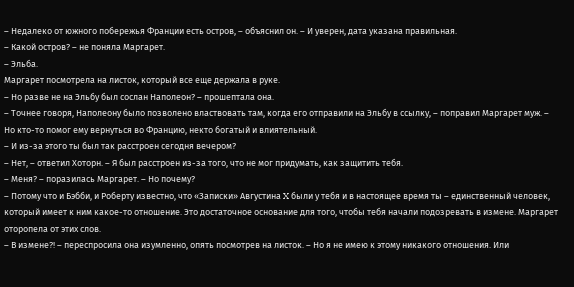– Недалеко от южного побережья Франции есть остров, – объяснил он. – И уверен, дата указана правильная.
– Какой остров? – не поняла Маргарет.
– Эльба.
Маргарет посмотрела на листок, который все еще держала в руке.
– Но разве не на Эльбу был сослан Наполеон? – прошептала она.
– Точнее говоря, Наполеону было позволено властвовать там, когда его отправили на Эльбу в ссылку, – поправил Маргарет муж. – Но кто-то помог ему вернуться во Францию, некто богатый и влиятельный.
– И из-за этого ты был так расстроен сегодня вечером?
– Нет, – ответил Хоторн. – Я был расстроен из-за того, что не мог придумать, как защитить тебя.
– Меня? – поразилась Маргарет. – Но почему?
– Потому что и Бэбби, и Роберту известно, что «Записки» Августина X были у тебя и в настоящее время ты – единственный человек, который имеет к ним какое-то отношение. Это достаточное основание для того, чтобы тебя начали подозревать в измене. Маргарет оторопела от этих слов.
– В измене?! – переспросила она изумленно, опять посмотрев на листок. – Но я не имею к этому никакого отношения. Или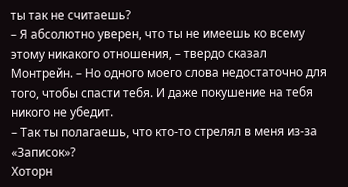ты так не считаешь?
– Я абсолютно уверен, что ты не имеешь ко всему этому никакого отношения, – твердо сказал Монтрейн. – Но одного моего слова недостаточно для того, чтобы спасти тебя. И даже покушение на тебя никого не убедит.
– Так ты полагаешь, что кто-то стрелял в меня из-за «Записок»?
Хоторн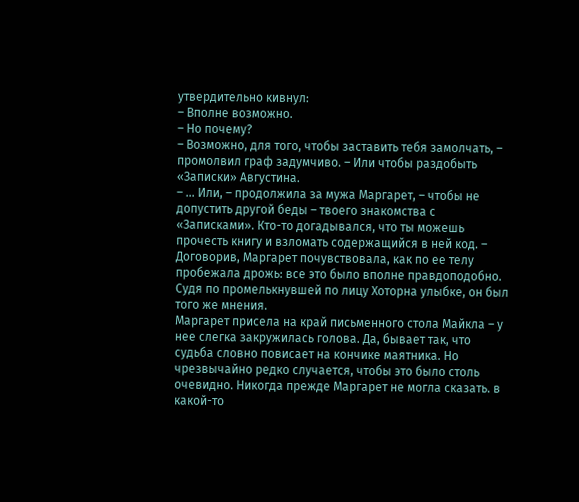утвердительно кивнул:
– Вполне возможно.
– Но почему?
– Возможно, для того, чтобы заставить тебя замолчать, – промолвил граф задумчиво. – Или чтобы раздобыть «Записки» Августина.
– ... Или, – продолжила за мужа Маргарет, – чтобы не допустить другой беды – твоего знакомства с «Записками». Кто-то догадывался, что ты можешь прочесть книгу и взломать содержащийся в ней код. – Договорив, Маргарет почувствовала, как по ее телу пробежала дрожь: все это было вполне правдоподобно.
Судя по промелькнувшей по лицу Хоторна улыбке, он был того же мнения.
Маргарет присела на край письменного стола Майкла – у нее слегка закружилась голова. Да, бывает так, что судьба словно повисает на кончике маятника. Но чрезвычайно редко случается, чтобы это было столь очевидно. Никогда прежде Маргарет не могла сказать. в какой-то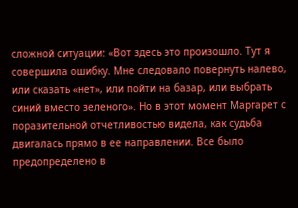сложной ситуации: «Вот здесь это произошло. Тут я совершила ошибку. Мне следовало повернуть налево, или сказать «нет», или пойти на базар, или выбрать синий вместо зеленого». Но в этот момент Маргарет с поразительной отчетливостью видела, как судьба двигалась прямо в ее направлении. Все было предопределено в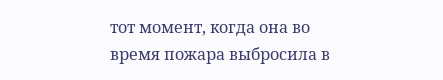тот момент, когда она во время пожара выбросила в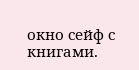окно сейф с книгами.